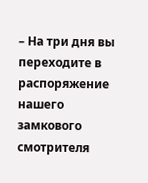– На три дня вы переходите в распоряжение нашего замкового смотрителя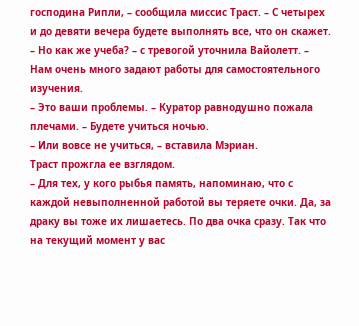господина Рипли, – сообщила миссис Траст. – С четырех и до девяти вечера будете выполнять все, что он скажет.
– Но как же учеба? – с тревогой уточнила Вайолетт. – Нам очень много задают работы для самостоятельного изучения.
– Это ваши проблемы. – Куратор равнодушно пожала плечами. – Будете учиться ночью.
– Или вовсе не учиться, – вставила Мэриан.
Траст прожгла ее взглядом.
– Для тех, у кого рыбья память, напоминаю, что с каждой невыполненной работой вы теряете очки. Да, за драку вы тоже их лишаетесь. По два очка сразу. Так что на текущий момент у вас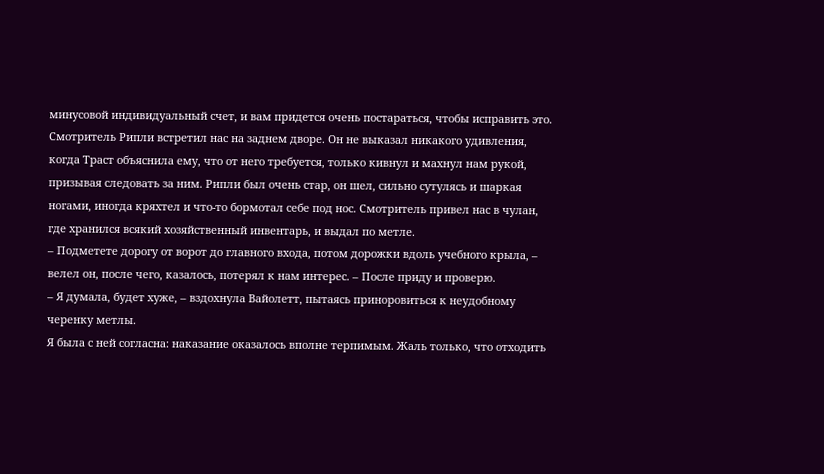минусовой индивидуальный счет, и вам придется очень постараться, чтобы исправить это.
Смотритель Рипли встретил нас на заднем дворе. Он не выказал никакого удивления, когда Траст объяснила ему, что от него требуется, только кивнул и махнул нам рукой, призывая следовать за ним. Рипли был очень стар, он шел, сильно сутулясь и шаркая ногами, иногда кряхтел и что-то бормотал себе под нос. Смотритель привел нас в чулан, где хранился всякий хозяйственный инвентарь, и выдал по метле.
– Подметете дорогу от ворот до главного входа, потом дорожки вдоль учебного крыла, – велел он, после чего, казалось, потерял к нам интерес. – После приду и проверю.
– Я думала, будет хуже, – вздохнула Вайолетт, пытаясь приноровиться к неудобному черенку метлы.
Я была с ней согласна: наказание оказалось вполне терпимым. Жаль только, что отходить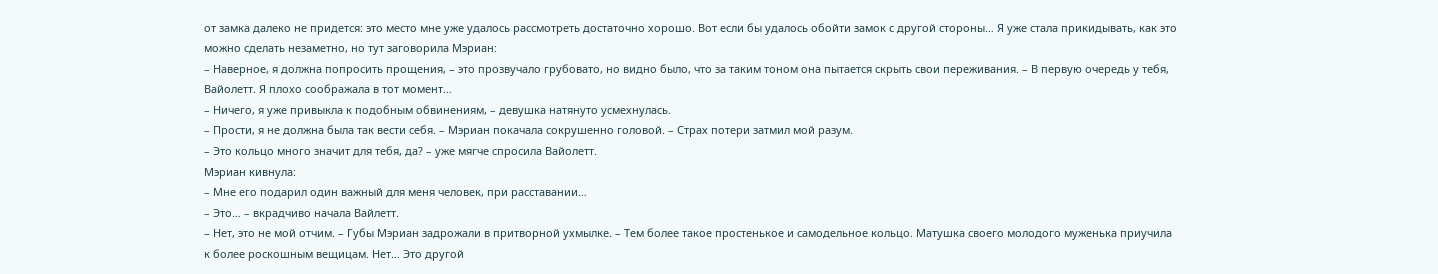от замка далеко не придется: это место мне уже удалось рассмотреть достаточно хорошо. Вот если бы удалось обойти замок с другой стороны… Я уже стала прикидывать, как это можно сделать незаметно, но тут заговорила Мэриан:
– Наверное, я должна попросить прощения, – это прозвучало грубовато, но видно было, что за таким тоном она пытается скрыть свои переживания. – В первую очередь у тебя, Вайолетт. Я плохо соображала в тот момент…
– Ничего, я уже привыкла к подобным обвинениям, – девушка натянуто усмехнулась.
– Прости, я не должна была так вести себя. – Мэриан покачала сокрушенно головой. – Страх потери затмил мой разум.
– Это кольцо много значит для тебя, да? – уже мягче спросила Вайолетт.
Мэриан кивнула:
– Мне его подарил один важный для меня человек, при расставании…
– Это… – вкрадчиво начала Вайлетт.
– Нет, это не мой отчим. – Губы Мэриан задрожали в притворной ухмылке. – Тем более такое простенькое и самодельное кольцо. Матушка своего молодого муженька приучила к более роскошным вещицам. Нет… Это другой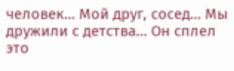человек… Мой друг, сосед… Мы дружили с детства… Он сплел это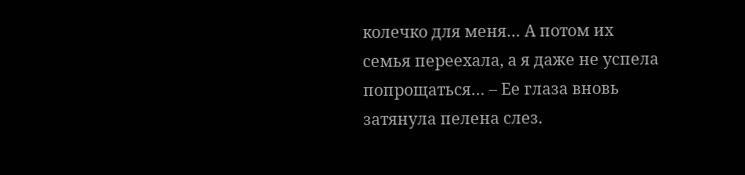колечко для меня… А потом их семья переехала, а я даже не успела попрощаться… – Ее глаза вновь затянула пелена слез.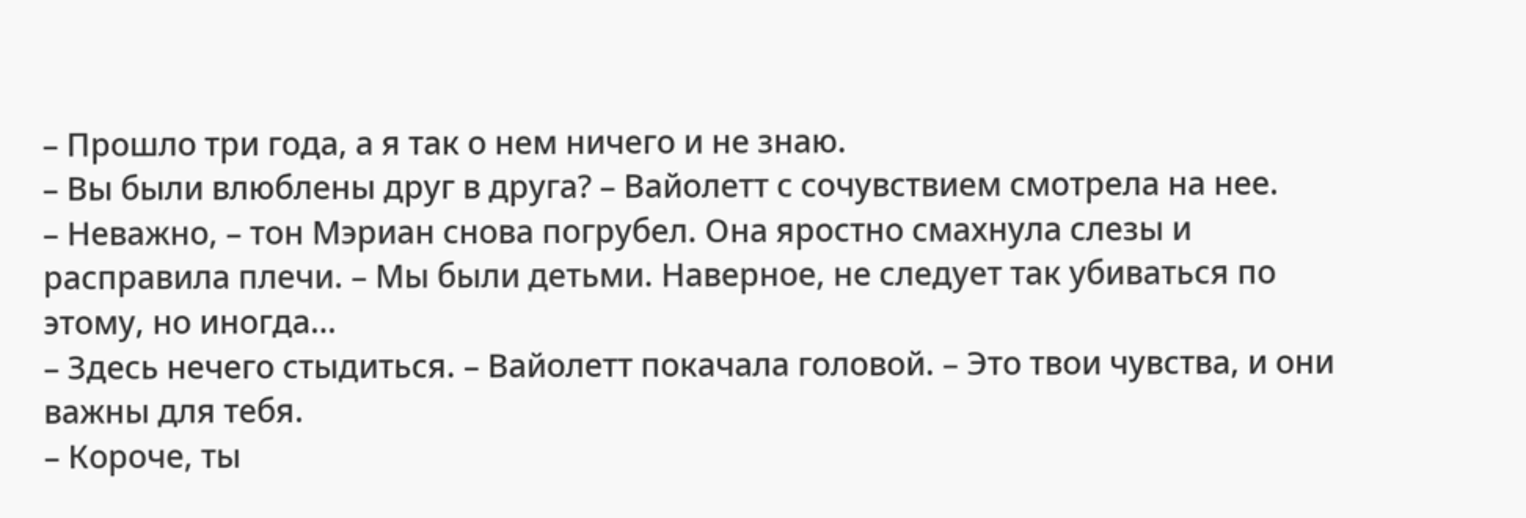– Прошло три года, а я так о нем ничего и не знаю.
– Вы были влюблены друг в друга? – Вайолетт с сочувствием смотрела на нее.
– Неважно, – тон Мэриан снова погрубел. Она яростно смахнула слезы и расправила плечи. – Мы были детьми. Наверное, не следует так убиваться по этому, но иногда…
– Здесь нечего стыдиться. – Вайолетт покачала головой. – Это твои чувства, и они важны для тебя.
– Короче, ты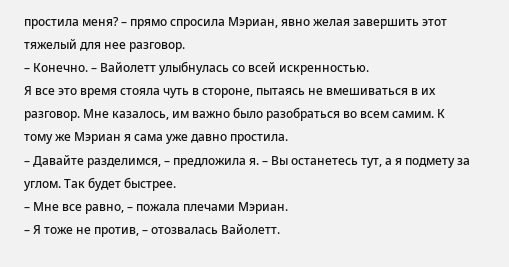простила меня? – прямо спросила Мэриан, явно желая завершить этот тяжелый для нее разговор.
– Конечно. – Вайолетт улыбнулась со всей искренностью.
Я все это время стояла чуть в стороне, пытаясь не вмешиваться в их разговор. Мне казалось, им важно было разобраться во всем самим. К тому же Мэриан я сама уже давно простила.
– Давайте разделимся, – предложила я. – Вы останетесь тут, а я подмету за углом. Так будет быстрее.
– Мне все равно, – пожала плечами Мэриан.
– Я тоже не против, – отозвалась Вайолетт.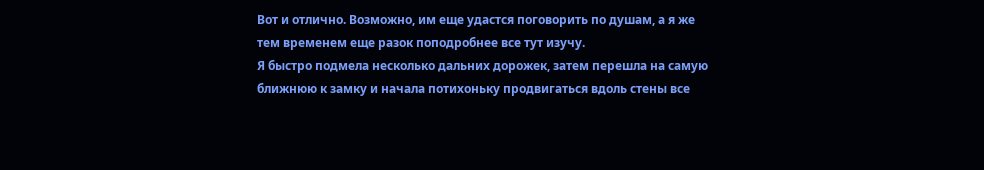Вот и отлично. Возможно, им еще удастся поговорить по душам, а я же тем временем еще разок поподробнее все тут изучу.
Я быстро подмела несколько дальних дорожек, затем перешла на самую ближнюю к замку и начала потихоньку продвигаться вдоль стены все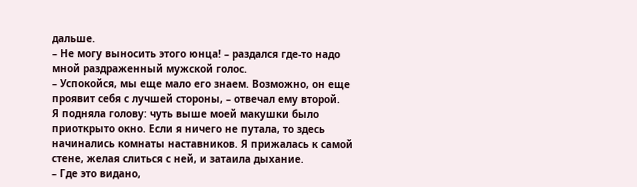дальше.
– Не могу выносить этого юнца! – раздался где-то надо мной раздраженный мужской голос.
– Успокойся, мы еще мало его знаем. Возможно, он еще проявит себя с лучшей стороны, – отвечал ему второй.
Я подняла голову: чуть выше моей макушки было приоткрыто окно. Если я ничего не путала, то здесь начинались комнаты наставников. Я прижалась к самой стене, желая слиться с ней, и затаила дыхание.
– Где это видано,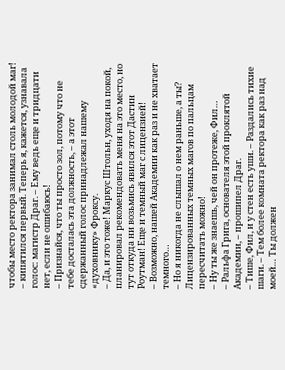чтобы место ректора занимал столь молодой маг! – кипятился первый. Теперь я, кажется, узнавала голос: магистр Драг. – Ему ведь еще и тридцати нет, если не ошибаюсь!
– Признайся, что ты просто зол, потому что не тебе досталась эта должность, – а этот сдержанный голос принадлежал нашему «духовнику» Фроксу.
– Да, и это тоже! Маркус Штольн, уходя на покой, планировал рекомендовать меня на это место, но тут откуда ни возьмись явился этот Дастин Роутман! Еще и темный маг с лицензией!
– Возможно, нашей Академии как раз и не хватает темного…
– Но я никогда не слышал о нем раньше, а ты? Лицензированных темных магов по пальцам пересчитать можно!
– Ну ты же знаешь, чей он протеже, Фил…
– Ральфа Грига, основателя этой проклятой Академии, – прошипел Драг.
– Тише, Фил, и у стен есть уши. – Раздались тихие шаги. – Тем более комната ректора как раз над моей… Ты должен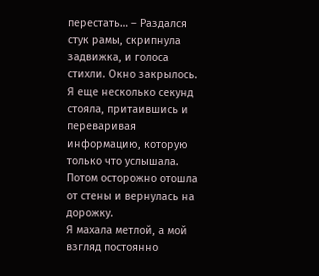перестать… – Раздался стук рамы, скрипнула задвижка, и голоса стихли. Окно закрылось.
Я еще несколько секунд стояла, притаившись и переваривая информацию, которую только что услышала. Потом осторожно отошла от стены и вернулась на дорожку.
Я махала метлой, а мой взгляд постоянно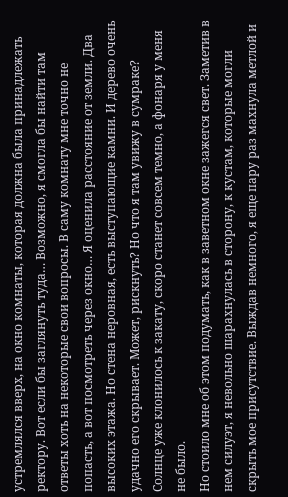устремлялся вверх, на окно комнаты, которая должна была принадлежать ректору. Вот если бы заглянуть туда… Возможно, я смогла бы найти там ответы хоть на некоторые свои вопросы. В саму комнату мне точно не попасть, а вот посмотреть через окно… Я оценила расстояние от земли. Два высоких этажа. Но стена неровная, есть выступающие камни. И дерево очень удачно его скрывает. Может, рискнуть? Но что я там увижу в сумраке? Солнце уже клонилось к закату, скоро станет совсем темно, а фонаря у меня не было.
Но стоило мне об этом подумать, как в заветном окне зажегся свет. Заметив в нем силуэт, я невольно шарахнулась в сторону, к кустам, которые могли скрыть мое присутствие. Выждав немного, я еще пару раз махнула метлой и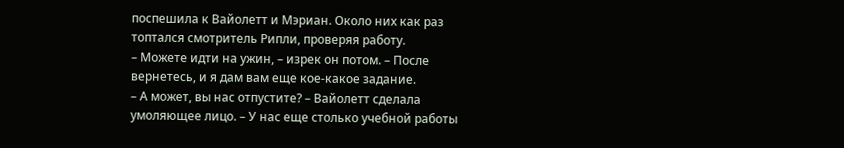поспешила к Вайолетт и Мэриан. Около них как раз топтался смотритель Рипли, проверяя работу.
– Можете идти на ужин, – изрек он потом. – После вернетесь, и я дам вам еще кое-какое задание.
– А может, вы нас отпустите? – Вайолетт сделала умоляющее лицо. – У нас еще столько учебной работы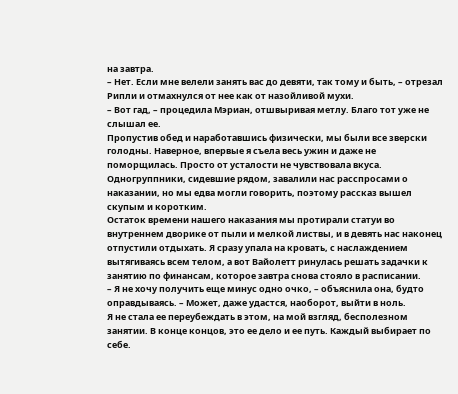на завтра.
– Нет. Если мне велели занять вас до девяти, так тому и быть, – отрезал Рипли и отмахнулся от нее как от назойливой мухи.
– Вот гад, – процедила Мэриан, отшвыривая метлу. Благо тот уже не слышал ее.
Пропустив обед и наработавшись физически, мы были все зверски голодны. Наверное, впервые я съела весь ужин и даже не поморщилась. Просто от усталости не чувствовала вкуса. Одногруппники, сидевшие рядом, завалили нас расспросами о наказании, но мы едва могли говорить, поэтому рассказ вышел скупым и коротким.
Остаток времени нашего наказания мы протирали статуи во внутреннем дворике от пыли и мелкой листвы, и в девять нас наконец отпустили отдыхать. Я сразу упала на кровать, с наслаждением вытягиваясь всем телом, а вот Вайолетт ринулась решать задачки к занятию по финансам, которое завтра снова стояло в расписании.
– Я не хочу получить еще минус одно очко, – объяснила она, будто оправдываясь. – Может, даже удастся, наоборот, выйти в ноль.
Я не стала ее переубеждать в этом, на мой взгляд, бесполезном занятии. В конце концов, это ее дело и ее путь. Каждый выбирает по себе.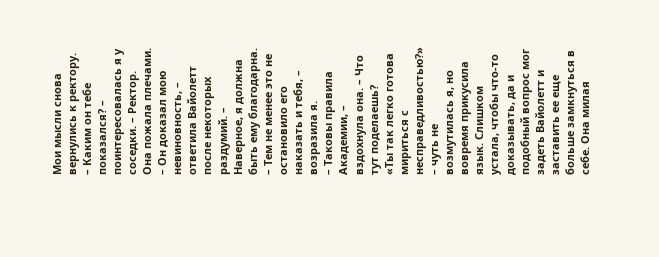Мои мысли снова вернулись к ректору.
– Каким он тебе показался? – поинтересовалась я у соседки. – Ректор.
Она пожала плечами.
– Он доказал мою невиновность, – ответила Вайолетт после некоторых раздумий. – Наверное, я должна быть ему благодарна.
– Тем не менее это не остановило его наказать и тебя, – возразила я.
– Таковы правила Академии, – вздохнула она. – Что тут поделаешь?
«Ты так легко готова мириться с несправедливостью?» – чуть не возмутилась я, но вовремя прикусила язык. Слишком устала, чтобы что-то доказывать, да и подобный вопрос мог задеть Вайолетт и заставить ее еще больше замкнуться в себе. Она милая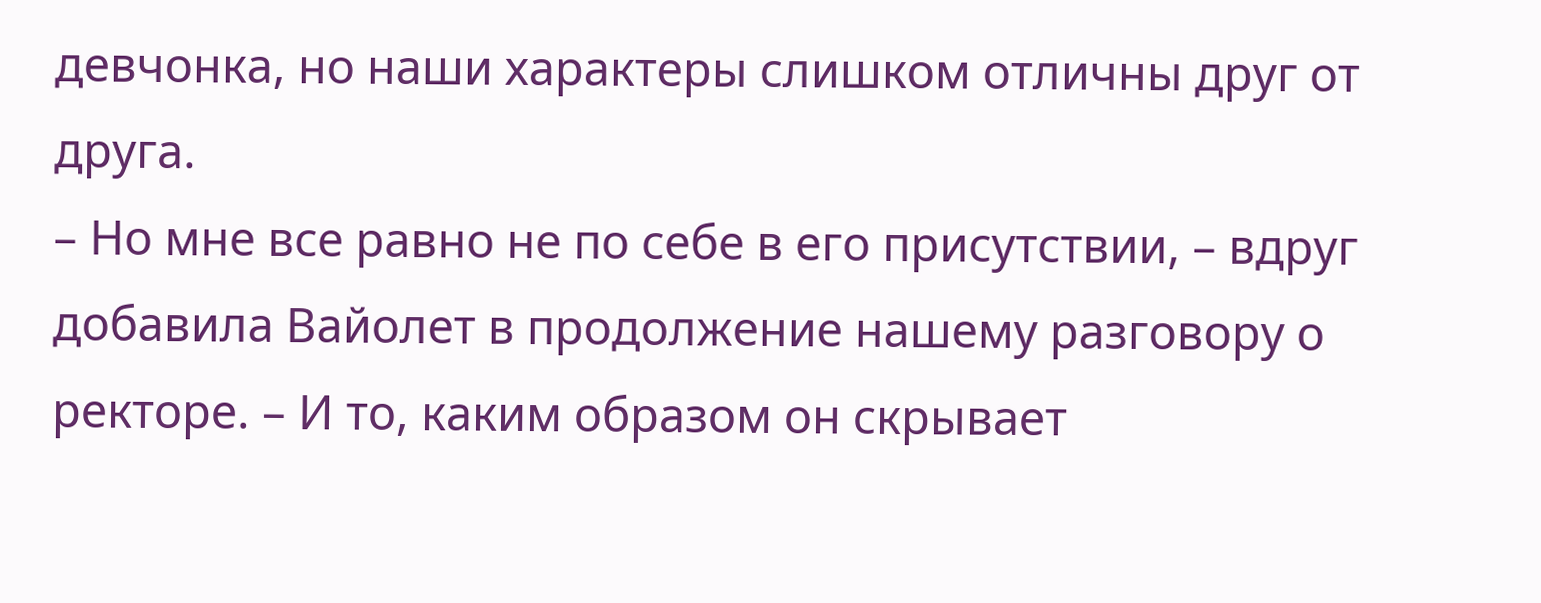девчонка, но наши характеры слишком отличны друг от друга.
– Но мне все равно не по себе в его присутствии, – вдруг добавила Вайолет в продолжение нашему разговору о ректоре. – И то, каким образом он скрывает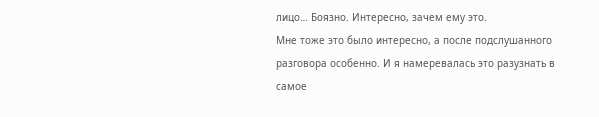лицо… Боязно. Интересно, зачем ему это.
Мне тоже это было интересно, а после подслушанного разговора особенно. И я намеревалась это разузнать в самое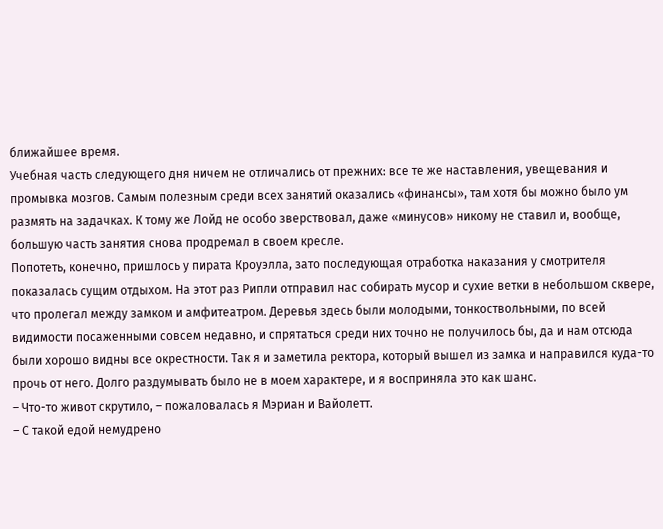ближайшее время.
Учебная часть следующего дня ничем не отличались от прежних: все те же наставления, увещевания и промывка мозгов. Самым полезным среди всех занятий оказались «финансы», там хотя бы можно было ум размять на задачках. К тому же Лойд не особо зверствовал, даже «минусов» никому не ставил и, вообще, большую часть занятия снова продремал в своем кресле.
Попотеть, конечно, пришлось у пирата Кроуэлла, зато последующая отработка наказания у смотрителя показалась сущим отдыхом. На этот раз Рипли отправил нас собирать мусор и сухие ветки в небольшом сквере, что пролегал между замком и амфитеатром. Деревья здесь были молодыми, тонкоствольными, по всей видимости посаженными совсем недавно, и спрятаться среди них точно не получилось бы, да и нам отсюда были хорошо видны все окрестности. Так я и заметила ректора, который вышел из замка и направился куда-то прочь от него. Долго раздумывать было не в моем характере, и я восприняла это как шанс.
– Что-то живот скрутило, – пожаловалась я Мэриан и Вайолетт.
– С такой едой немудрено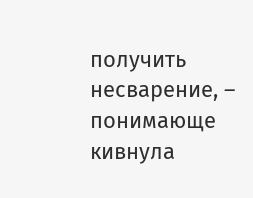получить несварение, – понимающе кивнула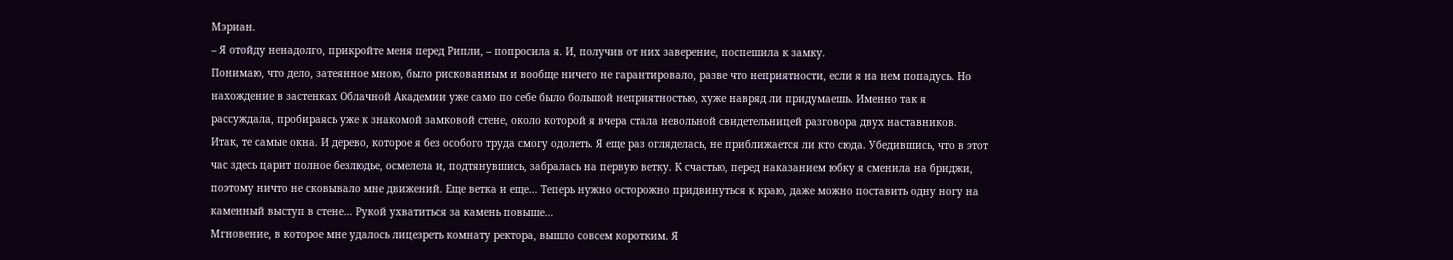Мэриан.
– Я отойду ненадолго, прикройте меня перед Рипли, – попросила я. И, получив от них заверение, поспешила к замку.
Понимаю, что дело, затеянное мною, было рискованным и вообще ничего не гарантировало, разве что неприятности, если я на нем попадусь. Но нахождение в застенках Облачной Академии уже само по себе было большой неприятностью, хуже навряд ли придумаешь. Именно так я рассуждала, пробираясь уже к знакомой замковой стене, около которой я вчера стала невольной свидетельницей разговора двух наставников.
Итак, те самые окна. И дерево, которое я без особого труда смогу одолеть. Я еще раз огляделась, не приближается ли кто сюда. Убедившись, что в этот час здесь царит полное безлюдье, осмелела и, подтянувшись, забралась на первую ветку. К счастью, перед наказанием юбку я сменила на бриджи, поэтому ничто не сковывало мне движений. Еще ветка и еще… Теперь нужно осторожно придвинуться к краю, даже можно поставить одну ногу на каменный выступ в стене… Рукой ухватиться за камень повыше…
Мгновение, в которое мне удалось лицезреть комнату ректора, вышло совсем коротким. Я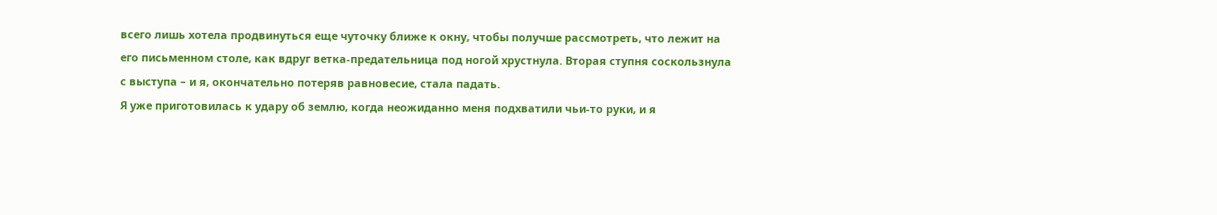всего лишь хотела продвинуться еще чуточку ближе к окну, чтобы получше рассмотреть, что лежит на его письменном столе, как вдруг ветка-предательница под ногой хрустнула. Вторая ступня соскользнула с выступа – и я, окончательно потеряв равновесие, стала падать.
Я уже приготовилась к удару об землю, когда неожиданно меня подхватили чьи-то руки, и я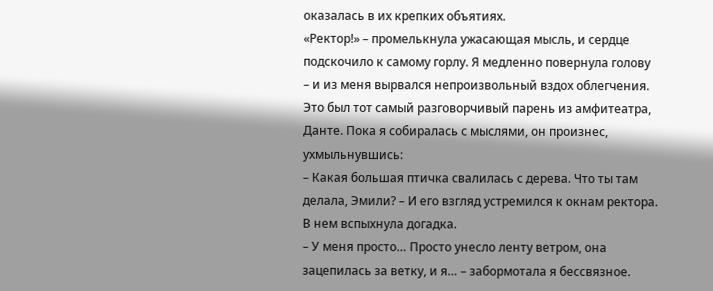оказалась в их крепких объятиях.
«Ректор!» – промелькнула ужасающая мысль, и сердце подскочило к самому горлу. Я медленно повернула голову – и из меня вырвался непроизвольный вздох облегчения. Это был тот самый разговорчивый парень из амфитеатра, Данте. Пока я собиралась с мыслями, он произнес, ухмыльнувшись:
– Какая большая птичка свалилась с дерева. Что ты там делала, Эмили? – И его взгляд устремился к окнам ректора. В нем вспыхнула догадка.
– У меня просто… Просто унесло ленту ветром, она зацепилась за ветку, и я… – забормотала я бессвязное.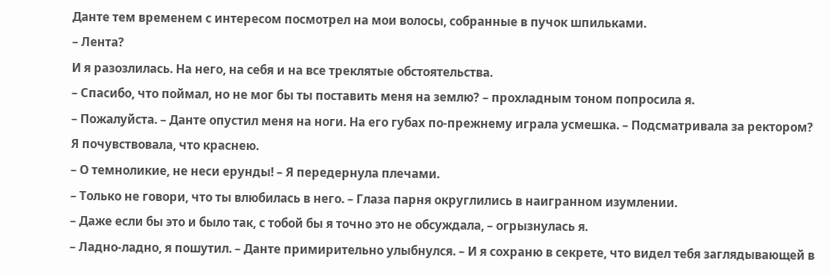Данте тем временем с интересом посмотрел на мои волосы, собранные в пучок шпильками.
– Лента?
И я разозлилась. На него, на себя и на все треклятые обстоятельства.
– Спасибо, что поймал, но не мог бы ты поставить меня на землю? – прохладным тоном попросила я.
– Пожалуйста. – Данте опустил меня на ноги. На его губах по-прежнему играла усмешка. – Подсматривала за ректором?
Я почувствовала, что краснею.
– О темноликие, не неси ерунды! – Я передернула плечами.
– Только не говори, что ты влюбилась в него. – Глаза парня округлились в наигранном изумлении.
– Даже если бы это и было так, с тобой бы я точно это не обсуждала, – огрызнулась я.
– Ладно-ладно, я пошутил. – Данте примирительно улыбнулся. – И я сохраню в секрете, что видел тебя заглядывающей в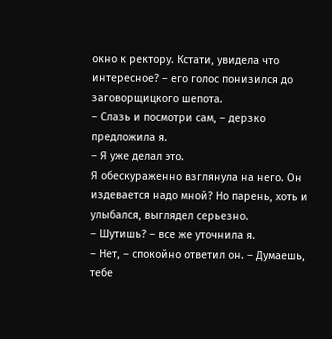окно к ректору. Кстати, увидела что интересное? – его голос понизился до заговорщицкого шепота.
– Слазь и посмотри сам, – дерзко предложила я.
– Я уже делал это.
Я обескураженно взглянула на него. Он издевается надо мной? Но парень, хоть и улыбался, выглядел серьезно.
– Шутишь? – все же уточнила я.
– Нет, – спокойно ответил он. – Думаешь, тебе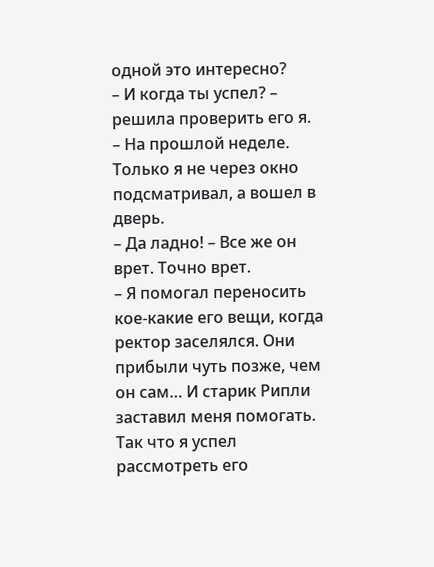одной это интересно?
– И когда ты успел? – решила проверить его я.
– На прошлой неделе. Только я не через окно подсматривал, а вошел в дверь.
– Да ладно! – Все же он врет. Точно врет.
– Я помогал переносить кое-какие его вещи, когда ректор заселялся. Они прибыли чуть позже, чем он сам… И старик Рипли заставил меня помогать. Так что я успел рассмотреть его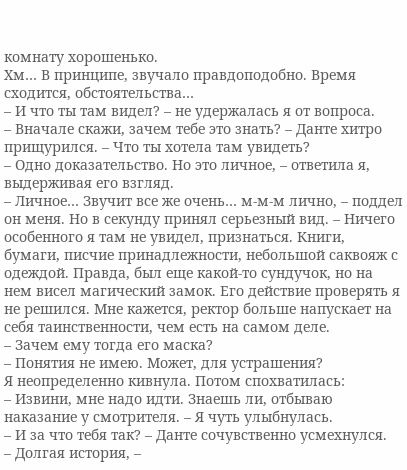комнату хорошенько.
Хм… В принципе, звучало правдоподобно. Время сходится, обстоятельства…
– И что ты там видел? – не удержалась я от вопроса.
– Вначале скажи, зачем тебе это знать? – Данте хитро прищурился. – Что ты хотела там увидеть?
– Одно доказательство. Но это личное, – ответила я, выдерживая его взгляд.
– Личное… Звучит все же очень… м-м-м лично, – поддел он меня. Но в секунду принял серьезный вид. – Ничего особенного я там не увидел, признаться. Книги, бумаги, писчие принадлежности, небольшой саквояж с одеждой. Правда, был еще какой-то сундучок, но на нем висел магический замок. Его действие проверять я не решился. Мне кажется, ректор больше напускает на себя таинственности, чем есть на самом деле.
– Зачем ему тогда его маска?
– Понятия не имею. Может, для устрашения?
Я неопределенно кивнула. Потом спохватилась:
– Извини, мне надо идти. Знаешь ли, отбываю наказание у смотрителя. – Я чуть улыбнулась.
– И за что тебя так? – Данте сочувственно усмехнулся.
– Долгая история, –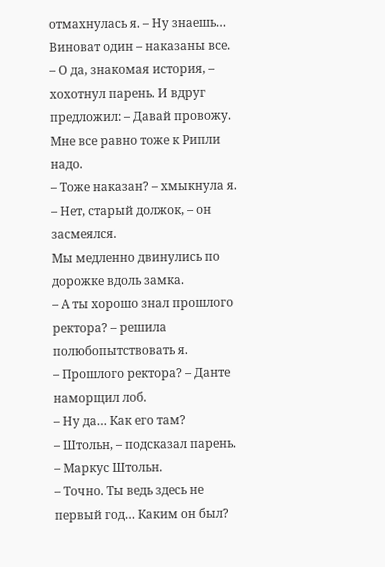отмахнулась я. – Ну знаешь… Виноват один – наказаны все.
– О да, знакомая история, – хохотнул парень. И вдруг предложил: – Давай провожу. Мне все равно тоже к Рипли надо.
– Тоже наказан? – хмыкнула я.
– Нет, старый должок, – он засмеялся.
Мы медленно двинулись по дорожке вдоль замка.
– А ты хорошо знал прошлого ректора? – решила полюбопытствовать я.
– Прошлого ректора? – Данте наморщил лоб.
– Ну да… Как его там?
– Штольн, – подсказал парень. – Маркус Штольн.
– Точно. Ты ведь здесь не первый год… Каким он был?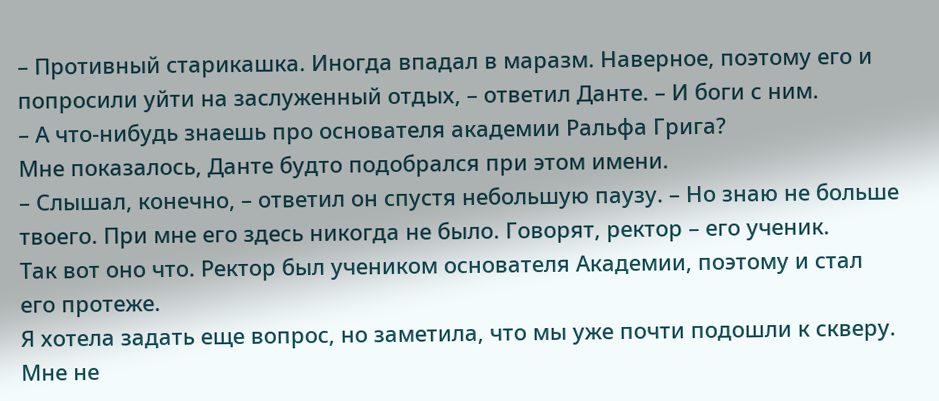– Противный старикашка. Иногда впадал в маразм. Наверное, поэтому его и попросили уйти на заслуженный отдых, – ответил Данте. – И боги с ним.
– А что-нибудь знаешь про основателя академии Ральфа Грига?
Мне показалось, Данте будто подобрался при этом имени.
– Слышал, конечно, – ответил он спустя небольшую паузу. – Но знаю не больше твоего. При мне его здесь никогда не было. Говорят, ректор – его ученик.
Так вот оно что. Ректор был учеником основателя Академии, поэтому и стал его протеже.
Я хотела задать еще вопрос, но заметила, что мы уже почти подошли к скверу. Мне не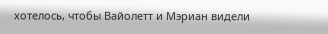хотелось, чтобы Вайолетт и Мэриан видели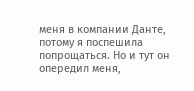меня в компании Данте, потому я поспешила попрощаться. Но и тут он опередил меня,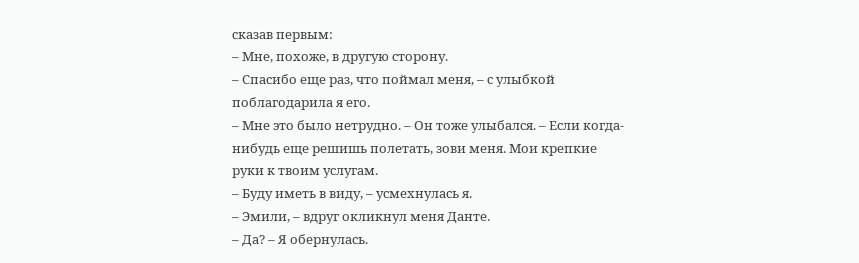сказав первым:
– Мне, похоже, в другую сторону.
– Спасибо еще раз, что поймал меня, – с улыбкой поблагодарила я его.
– Мне это было нетрудно. – Он тоже улыбался. – Если когда-нибудь еще решишь полетать, зови меня. Мои крепкие руки к твоим услугам.
– Буду иметь в виду, – усмехнулась я.
– Эмили, – вдруг окликнул меня Данте.
– Да? – Я обернулась.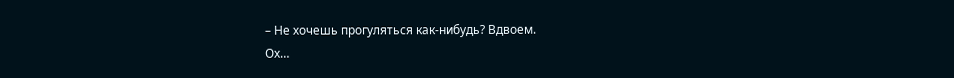– Не хочешь прогуляться как-нибудь? Вдвоем.
Ох…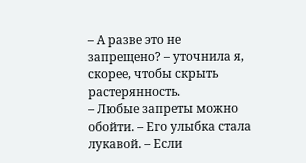– А разве это не запрещено? – уточнила я, скорее, чтобы скрыть растерянность.
– Любые запреты можно обойти. – Его улыбка стала лукавой. – Если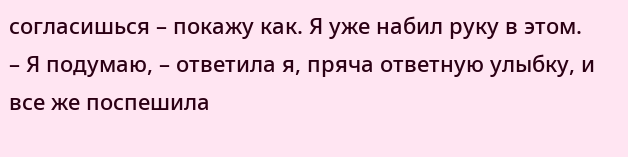согласишься – покажу как. Я уже набил руку в этом.
– Я подумаю, – ответила я, пряча ответную улыбку, и все же поспешила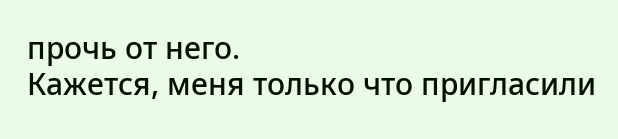прочь от него.
Кажется, меня только что пригласили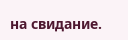на свидание.